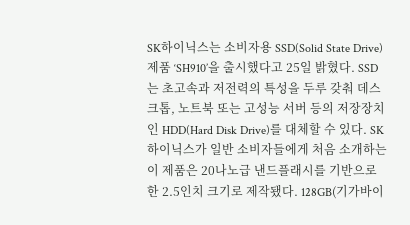SK하이닉스는 소비자용 SSD(Solid State Drive) 제품 ‘SH910’을 출시했다고 25일 밝혔다. SSD는 초고속과 저전력의 특성을 두루 갖춰 데스크톱, 노트북 또는 고성능 서버 등의 저장장치인 HDD(Hard Disk Drive)를 대체할 수 있다. SK하이닉스가 일반 소비자들에게 처음 소개하는 이 제품은 20나노급 낸드플래시를 기반으로 한 2.5인치 크기로 제작됐다. 128GB(기가바이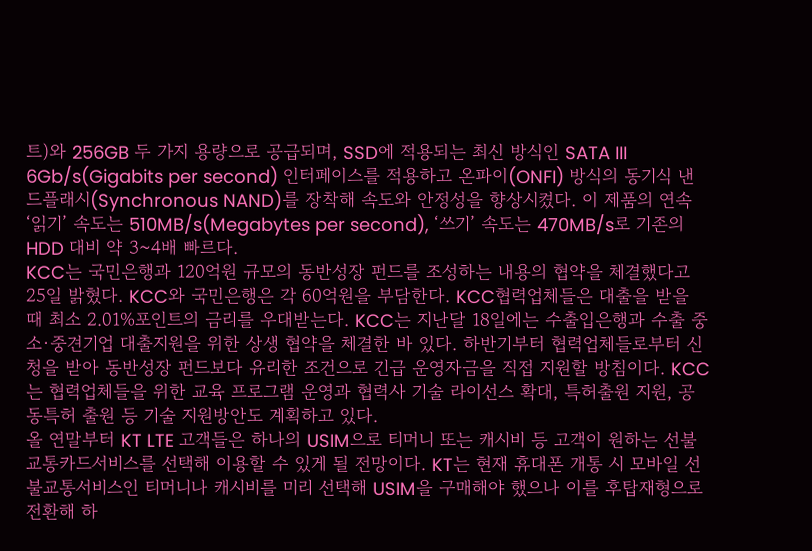트)와 256GB 두 가지 용량으로 공급되며, SSD에 적용되는 최신 방식인 SATA III 6Gb/s(Gigabits per second) 인터페이스를 적용하고 온파이(ONFI) 방식의 동기식 낸드플래시(Synchronous NAND)를 장착해 속도와 안정성을 향상시켰다. 이 제품의 연속 ‘읽기’ 속도는 510MB/s(Megabytes per second), ‘쓰기’ 속도는 470MB/s로 기존의 HDD 대비 약 3~4배 빠르다.
KCC는 국민은행과 120억원 규모의 동반성장 펀드를 조성하는 내용의 협약을 체결했다고 25일 밝혔다. KCC와 국민은행은 각 60억원을 부담한다. KCC협력업체들은 대출을 받을 때 최소 2.01%포인트의 금리를 우대받는다. KCC는 지난달 18일에는 수출입은행과 수출 중소·중견기업 대출지원을 위한 상생 협약을 체결한 바 있다. 하반기부터 협력업체들로부터 신청을 받아 동반성장 펀드보다 유리한 조건으로 긴급 운영자금을 직접 지원할 방침이다. KCC는 협력업체들을 위한 교육 프로그램 운영과 협력사 기술 라이선스 확대, 특허출원 지원, 공동특허 출원 등 기술 지원방안도 계획하고 있다.
올 연말부터 KT LTE 고객들은 하나의 USIM으로 티머니 또는 캐시비 등 고객이 원하는 선불 교통카드서비스를 선택해 이용할 수 있게 될 전망이다. KT는 현재 휴대폰 개통 시 모바일 선불교통서비스인 티머니나 캐시비를 미리 선택해 USIM을 구매해야 했으나 이를 후탑재형으로 전환해 하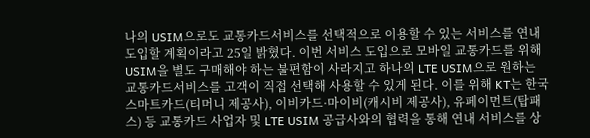나의 USIM으로도 교통카드서비스를 선택적으로 이용할 수 있는 서비스를 연내 도입할 계획이라고 25일 밝혔다. 이번 서비스 도입으로 모바일 교통카드를 위해 USIM을 별도 구매해야 하는 불편함이 사라지고 하나의 LTE USIM으로 원하는 교통카드서비스를 고객이 직접 선택해 사용할 수 있게 된다. 이를 위해 KT는 한국스마트카드(티머니 제공사), 이비카드·마이비(캐시비 제공사), 유페이먼트(탑패스) 등 교통카드 사업자 및 LTE USIM 공급사와의 협력을 통해 연내 서비스를 상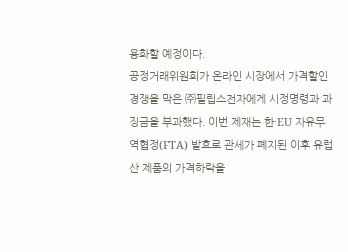용화할 예정이다.
공정거래위원회가 온라인 시장에서 가격할인 경쟁을 막은 ㈜필립스전자에게 시정명령과 과징금을 부과했다. 이번 제재는 한·EU 자유무역협정(FTA) 발효로 관세가 폐지된 이후 유럽산 제품의 가격하락을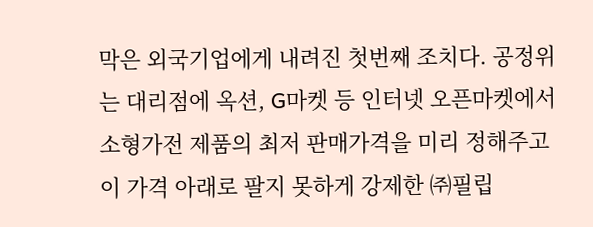막은 외국기업에게 내려진 첫번째 조치다. 공정위는 대리점에 옥션, G마켓 등 인터넷 오픈마켓에서 소형가전 제품의 최저 판매가격을 미리 정해주고 이 가격 아래로 팔지 못하게 강제한 ㈜필립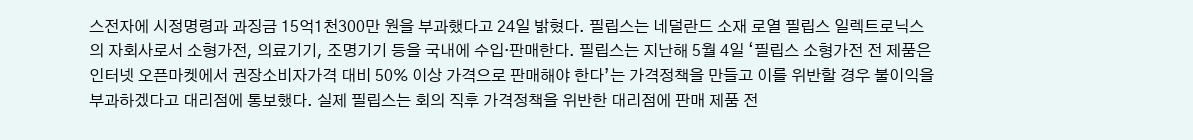스전자에 시정명령과 과징금 15억1천300만 원을 부과했다고 24일 밝혔다. 필립스는 네덜란드 소재 로열 필립스 일렉트로닉스의 자회사로서 소형가전, 의료기기, 조명기기 등을 국내에 수입·판매한다. 필립스는 지난해 5월 4일 ‘필립스 소형가전 전 제품은 인터넷 오픈마켓에서 권장소비자가격 대비 50% 이상 가격으로 판매해야 한다’는 가격정책을 만들고 이를 위반할 경우 불이익을 부과하겠다고 대리점에 통보했다. 실제 필립스는 회의 직후 가격정책을 위반한 대리점에 판매 제품 전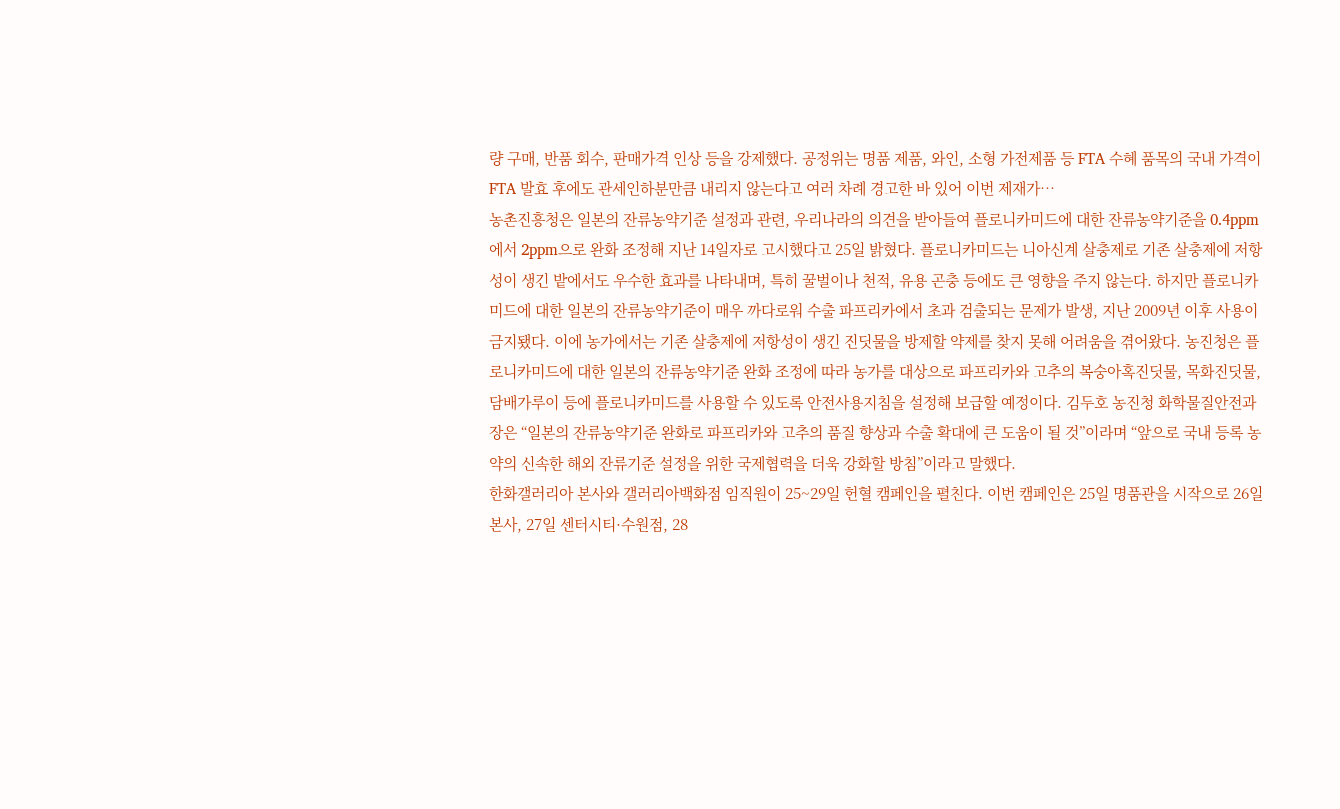량 구매, 반품 회수, 판매가격 인상 등을 강제했다. 공정위는 명품 제품, 와인, 소형 가전제품 등 FTA 수혜 품목의 국내 가격이 FTA 발효 후에도 관세인하분만큼 내리지 않는다고 여러 차례 경고한 바 있어 이번 제재가…
농촌진흥청은 일본의 잔류농약기준 설정과 관련, 우리나라의 의견을 받아들여 플로니카미드에 대한 잔류농약기준을 0.4ppm에서 2ppm으로 완화 조정해 지난 14일자로 고시했다고 25일 밝혔다. 플로니카미드는 니아신계 살충제로 기존 살충제에 저항성이 생긴 밭에서도 우수한 효과를 나타내며, 특히 꿀벌이나 천적, 유용 곤충 등에도 큰 영향을 주지 않는다. 하지만 플로니카미드에 대한 일본의 잔류농약기준이 매우 까다로워 수출 파프리카에서 초과 검출되는 문제가 발생, 지난 2009년 이후 사용이 금지됐다. 이에 농가에서는 기존 살충제에 저항성이 생긴 진딧물을 방제할 약제를 찾지 못해 어려움을 겪어왔다. 농진청은 플로니카미드에 대한 일본의 잔류농약기준 완화 조정에 따라 농가를 대상으로 파프리카와 고추의 복숭아혹진딧물, 목화진딧물, 담배가루이 등에 플로니카미드를 사용할 수 있도록 안전사용지침을 설정해 보급할 예정이다. 김두호 농진청 화학물질안전과장은 “일본의 잔류농약기준 완화로 파프리카와 고추의 품질 향상과 수출 확대에 큰 도움이 될 것”이라며 “앞으로 국내 등록 농약의 신속한 해외 잔류기준 설정을 위한 국제협력을 더욱 강화할 방침”이라고 말했다.
한화갤러리아 본사와 갤러리아백화점 임직원이 25~29일 헌혈 캠페인을 펼친다. 이번 캠페인은 25일 명품관을 시작으로 26일 본사, 27일 센터시티·수원점, 28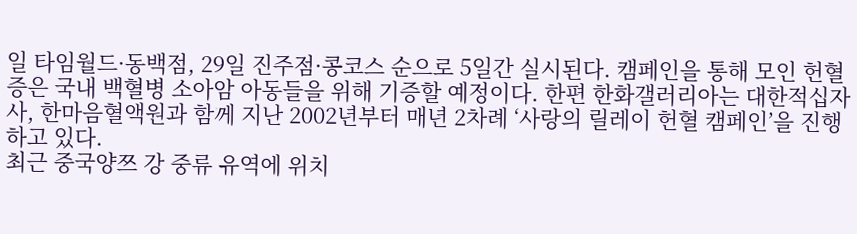일 타임월드·동백점, 29일 진주점·콩코스 순으로 5일간 실시된다. 캠페인을 통해 모인 헌혈증은 국내 백혈병 소아암 아동들을 위해 기증할 예정이다. 한편 한화갤러리아는 대한적십자사, 한마음혈액원과 함께 지난 2002년부터 매년 2차례 ‘사랑의 릴레이 헌혈 캠페인’을 진행하고 있다.
최근 중국양쯔 강 중류 유역에 위치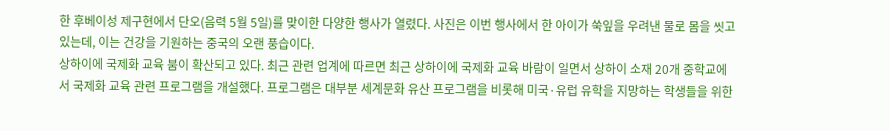한 후베이성 제구현에서 단오(음력 5월 5일)를 맞이한 다양한 행사가 열렸다. 사진은 이번 행사에서 한 아이가 쑥잎을 우려낸 물로 몸을 씻고 있는데, 이는 건강을 기원하는 중국의 오랜 풍습이다.
상하이에 국제화 교육 붐이 확산되고 있다. 최근 관련 업계에 따르면 최근 상하이에 국제화 교육 바람이 일면서 상하이 소재 20개 중학교에서 국제화 교육 관련 프로그램을 개설했다. 프로그램은 대부분 세계문화 유산 프로그램을 비롯해 미국·유럽 유학을 지망하는 학생들을 위한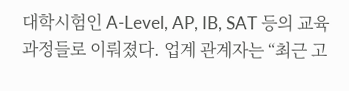대학시험인 A-Level, AP, IB, SAT 등의 교육 과정들로 이뤄졌다. 업계 관계자는 “최근 고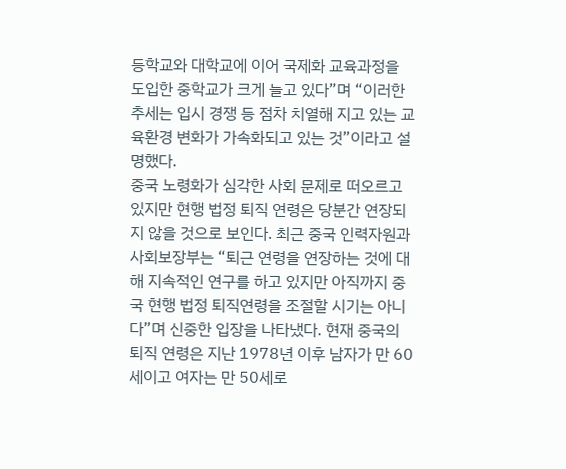등학교와 대학교에 이어 국제화 교육과정을 도입한 중학교가 크게 늘고 있다”며 “이러한 추세는 입시 경쟁 등 점차 치열해 지고 있는 교육환경 변화가 가속화되고 있는 것”이라고 설명했다.
중국 노령화가 심각한 사회 문제로 떠오르고 있지만 현행 법정 퇴직 연령은 당분간 연장되지 않을 것으로 보인다. 최근 중국 인력자원과 사회보장부는 “퇴근 연령을 연장하는 것에 대해 지속적인 연구를 하고 있지만 아직까지 중국 현행 법정 퇴직연령을 조절할 시기는 아니다”며 신중한 입장을 나타냈다. 현재 중국의 퇴직 연령은 지난 1978년 이후 남자가 만 60세이고 여자는 만 50세로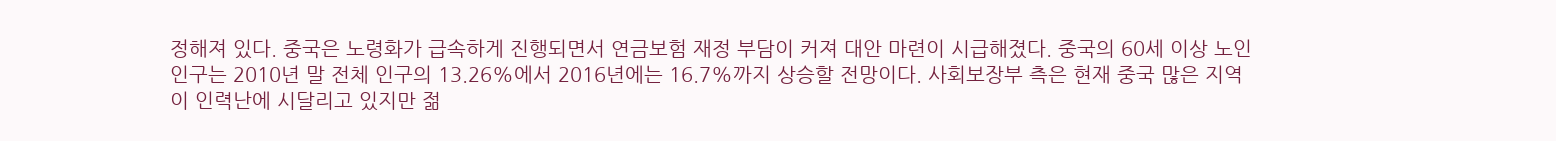정해져 있다. 중국은 노령화가 급속하게 진행되면서 연금보험 재정 부담이 커져 대안 마련이 시급해졌다. 중국의 60세 이상 노인 인구는 2010년 말 전체 인구의 13.26%에서 2016년에는 16.7%까지 상승할 전망이다. 사회보장부 측은 현재 중국 많은 지역이 인력난에 시달리고 있지만 젊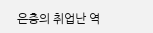은층의 취업난 역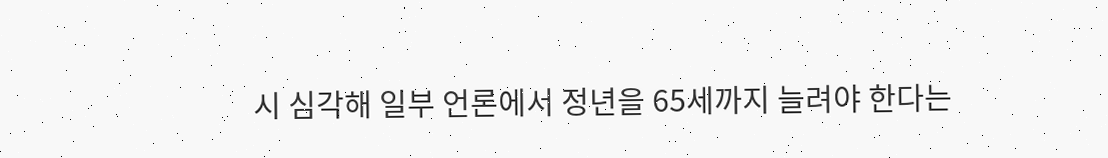시 심각해 일부 언론에서 정년을 65세까지 늘려야 한다는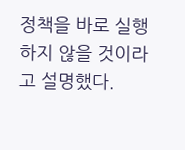정책을 바로 실행하지 않을 것이라고 설명했다.